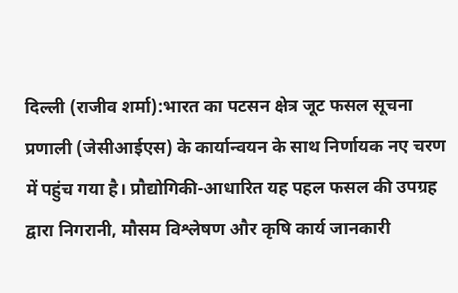दिल्ली (राजीव शर्मा):भारत का पटसन क्षेत्र जूट फसल सूचना प्रणाली (जेसीआईएस) के कार्यान्वयन के साथ निर्णायक नए चरण में पहुंच गया है। प्रौद्योगिकी-आधारित यह पहल फसल की उपग्रह द्वारा निगरानी, मौसम विश्लेषण और कृषि कार्य जानकारी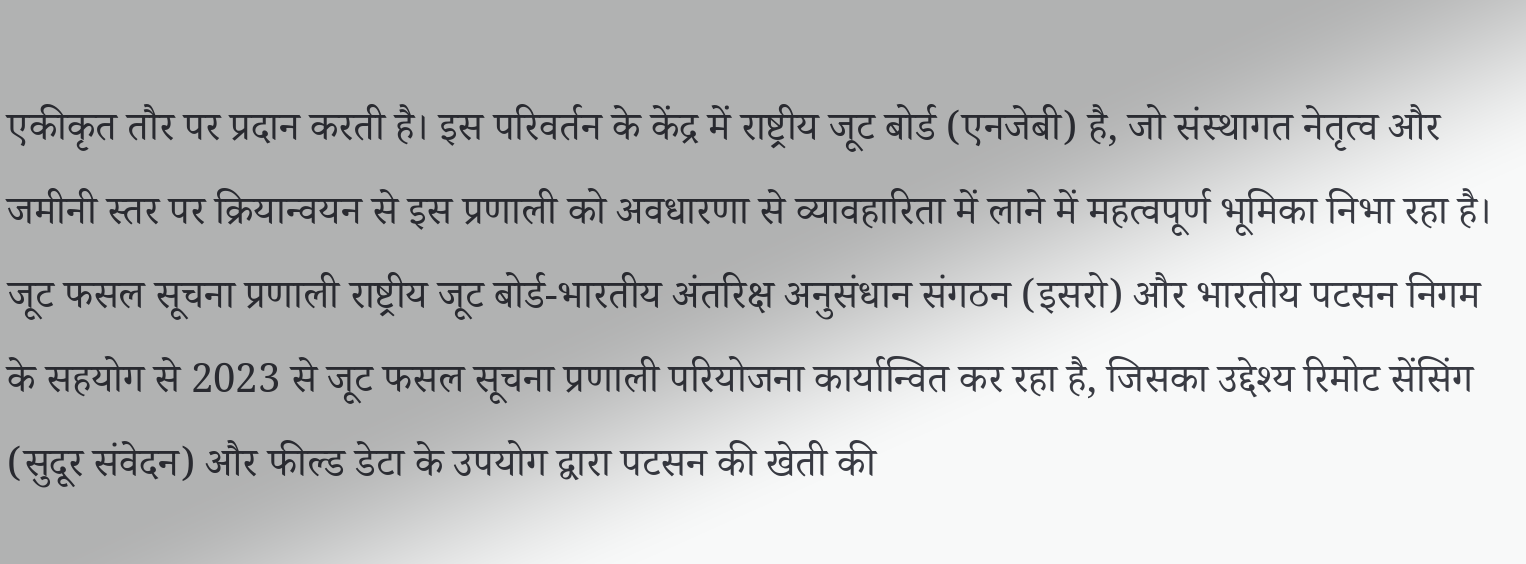एकीकृत तौर पर प्रदान करती है। इस परिवर्तन के केंद्र में राष्ट्रीय जूट बोर्ड (एनजेबी) है, जो संस्थागत नेतृत्व और जमीनी स्तर पर क्रियान्वयन से इस प्रणाली को अवधारणा से व्यावहारिता में लाने में महत्वपूर्ण भूमिका निभा रहा है।
जूट फसल सूचना प्रणाली राष्ट्रीय जूट बोर्ड-भारतीय अंतरिक्ष अनुसंधान संगठन (इसरो) और भारतीय पटसन निगम के सहयोग से 2023 से जूट फसल सूचना प्रणाली परियोजना कार्यान्वित कर रहा है, जिसका उद्देश्य रिमोट सेंसिंग (सुदूर संवेदन) और फील्ड डेटा के उपयोग द्वारा पटसन की खेती की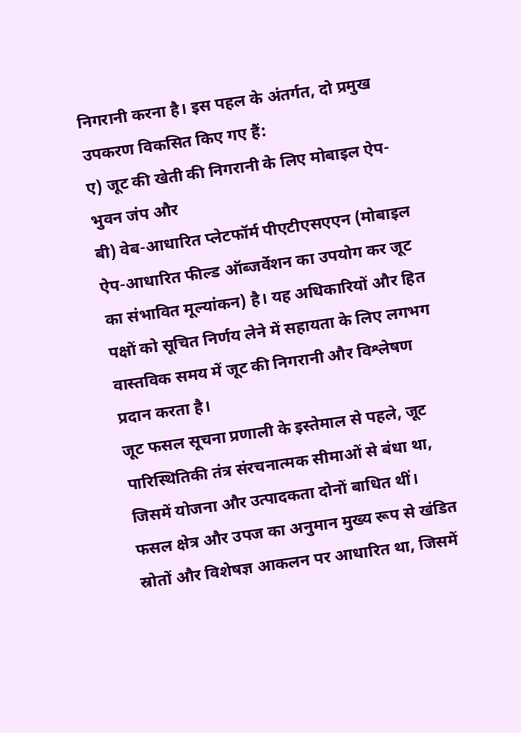निगरानी करना है। इस पहल के अंतर्गत, दो प्रमुख उपकरण विकसित किए गए हैं:
ए) जूट की खेती की निगरानी के लिए मोबाइल ऐप-भुवन जंप और
बी) वेब-आधारित प्लेटफॉर्म पीएटीएसएएन (मोबाइल ऐप-आधारित फील्ड ऑब्जर्वेशन का उपयोग कर जूट का संभावित मूल्यांकन) है। यह अधिकारियों और हित पक्षों को सूचित निर्णय लेने में सहायता के लिए लगभग वास्तविक समय में जूट की निगरानी और विश्लेषण प्रदान करता है।
जूट फसल सूचना प्रणाली के इस्तेमाल से पहले, जूट पारिस्थितिकी तंत्र संरचनात्मक सीमाओं से बंधा था, जिसमें योजना और उत्पादकता दोनों बाधित थीं। फसल क्षेत्र और उपज का अनुमान मुख्य रूप से खंडित स्रोतों और विशेषज्ञ आकलन पर आधारित था, जिसमें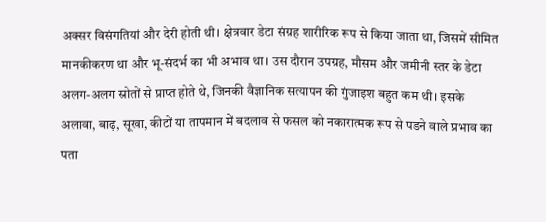अक्सर विसंगतियां और देरी होती थी। क्षेत्रवार डेटा संग्रह शारीरिक रूप से किया जाता था, जिसमें सीमित मानकीकरण था और भू-संदर्भ का भी अभाव था। उस दौरान उपग्रह, मौसम और जमीनी स्तर के डेटा अलग-अलग स्रोतों से प्राप्त होते थे, जिनकी वैज्ञानिक सत्यापन की गुंजाइश बहुत कम थी। इसके अलावा, बाढ़, सूखा, कीटों या तापमान में बदलाव से फसल को नकारात्मक रूप से पडने वाले प्रभाव का पता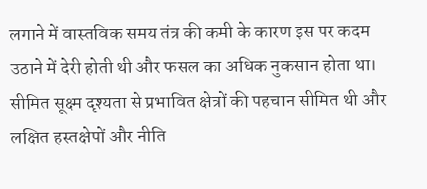लगाने में वास्तविक समय तंत्र की कमी के कारण इस पर कदम उठाने में देरी होती थी और फसल का अधिक नुकसान होता था। सीमित सूक्ष्म दृश्यता से प्रभावित क्षेत्रों की पहचान सीमित थी और लक्षित हस्तक्षेपों और नीति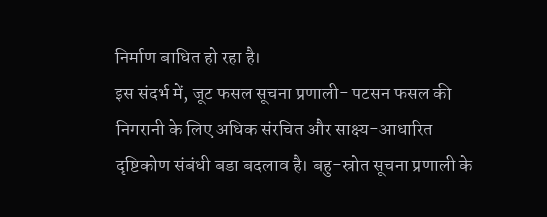निर्माण बाधित हो रहा है।
इस संदर्भ में, जूट फसल सूचना प्रणाली- पटसन फसल की निगरानी के लिए अधिक संरचित और साक्ष्य-आधारित दृष्टिकोण संबंधी बडा बदलाव है। बहु-स्रोत सूचना प्रणाली के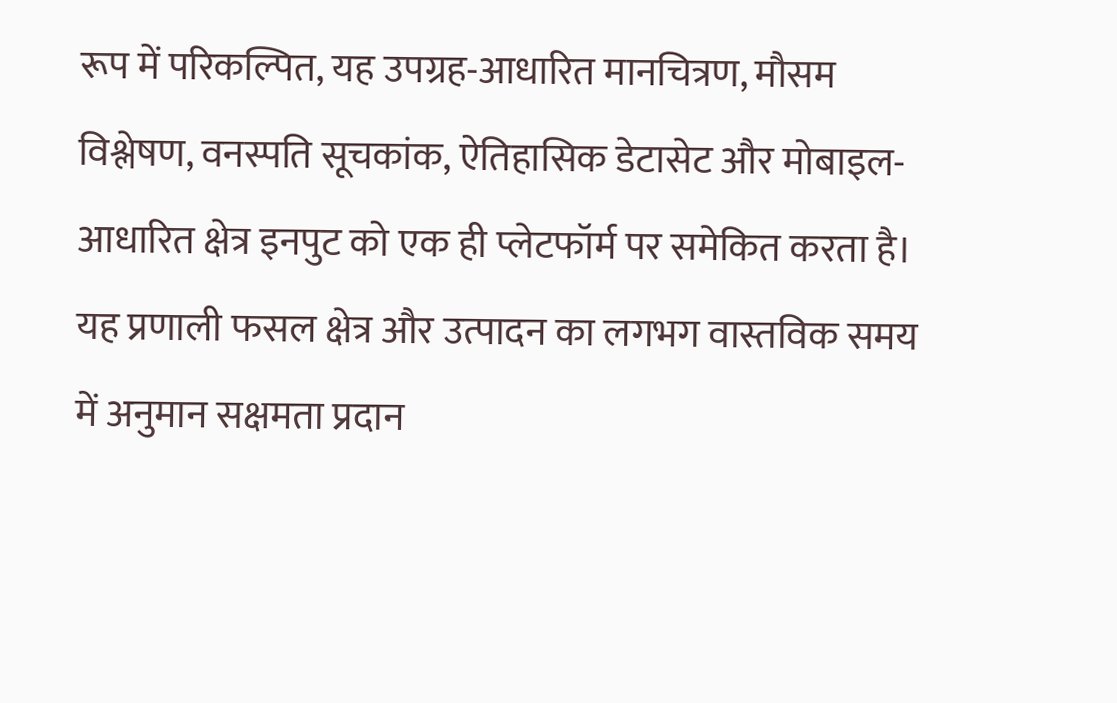रूप में परिकल्पित, यह उपग्रह-आधारित मानचित्रण, मौसम विश्लेषण, वनस्पति सूचकांक, ऐतिहासिक डेटासेट और मोबाइल-आधारित क्षेत्र इनपुट को एक ही प्लेटफॉर्म पर समेकित करता है। यह प्रणाली फसल क्षेत्र और उत्पादन का लगभग वास्तविक समय में अनुमान सक्षमता प्रदान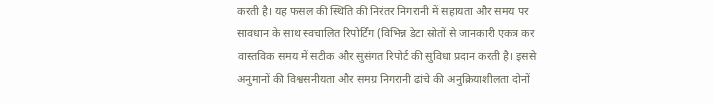करती है। यह फसल की स्थिति की निरंतर निगरानी में सहायता और समय पर सावधान के साथ स्वचालित रिपोर्टिंग (विभिन्न डेटा स्रोतों से जानकारी एकत्र कर वास्तविक समय में सटीक और सुसंगत रिपोर्ट की सुविधा प्रदान करती है। इससे अनुमानों की विश्वसनीयता और समग्र निगरानी ढांचे की अनुक्रियाशीलता दोनों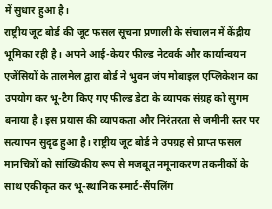में सुधार हुआ है।
राष्ट्रीय जूट बोर्ड की जूट फसल सूचना प्रणाली के संचालन में केंद्रीय भूमिका रही है। अपने आई-केयर फील्ड नेटवर्क और कार्यान्वयन एजेंसियों के तालमेल द्वारा बोर्ड ने भुवन जंप मोबाइल एप्लिकेशन का उपयोग कर भू-टैग किए गए फील्ड डेटा के व्यापक संग्रह को सुगम बनाया है। इस प्रयास की व्यापकता और निरंतरता से जमीनी स्तर पर सत्यापन सुदृढ हुआ है। राष्ट्रीय जूट बोर्ड ने उपग्रह से प्राप्त फसल मानचित्रों को सांख्यिकीय रूप से मजबूत नमूनाकरण तकनीकों के साथ एकीकृत कर भू-स्थानिक स्मार्ट-सैंपलिंग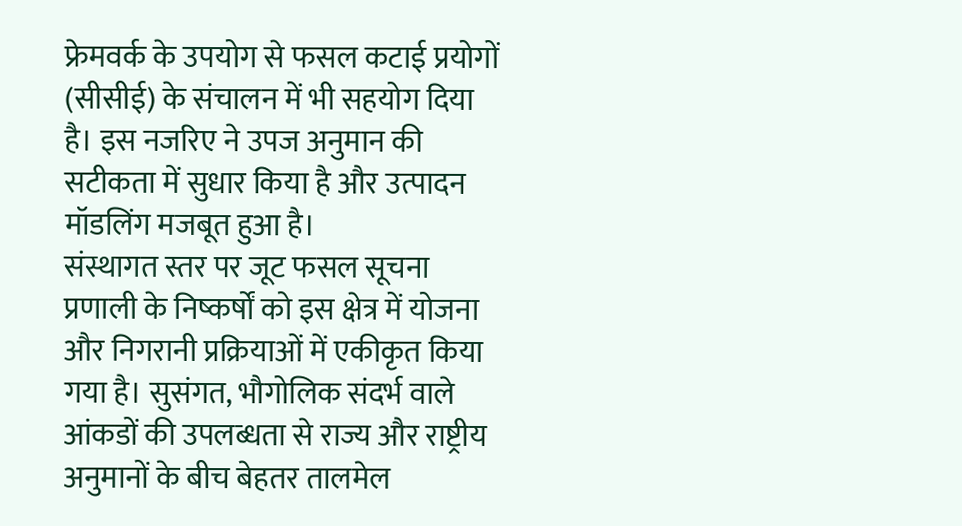फ्रेमवर्क के उपयोग से फसल कटाई प्रयोगों (सीसीई) के संचालन में भी सहयोग दिया है। इस नजरिए ने उपज अनुमान की सटीकता में सुधार किया है और उत्पादन मॉडलिंग मजबूत हुआ है।
संस्थागत स्तर पर जूट फसल सूचना प्रणाली के निष्कर्षों को इस क्षेत्र में योजना और निगरानी प्रक्रियाओं में एकीकृत किया गया है। सुसंगत, भौगोलिक संदर्भ वाले आंकडों की उपलब्धता से राज्य और राष्ट्रीय अनुमानों के बीच बेहतर तालमेल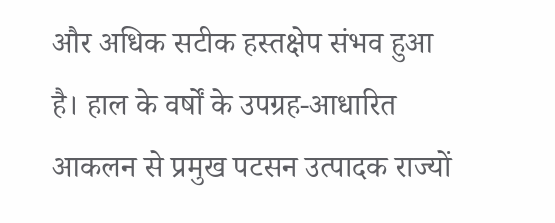और अधिक सटीक हस्तक्षेप संभव हुआ है। हाल के वर्षों के उपग्रह-आधारित आकलन से प्रमुख पटसन उत्पादक राज्यों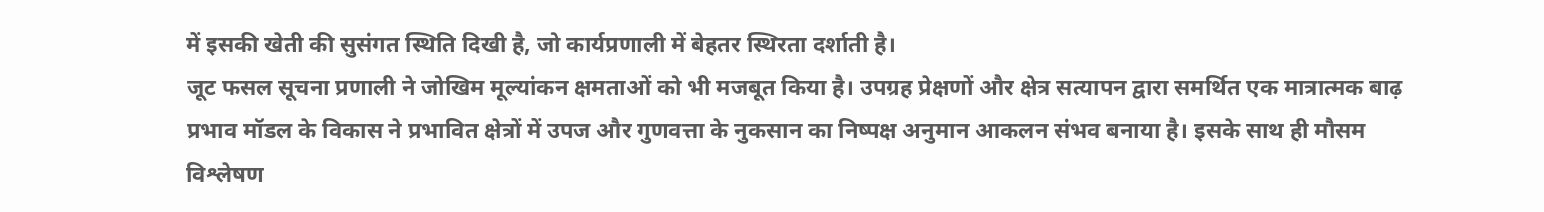में इसकी खेती की सुसंगत स्थिति दिखी है, जो कार्यप्रणाली में बेहतर स्थिरता दर्शाती है।
जूट फसल सूचना प्रणाली ने जोखिम मूल्यांकन क्षमताओं को भी मजबूत किया है। उपग्रह प्रेक्षणों और क्षेत्र सत्यापन द्वारा समर्थित एक मात्रात्मक बाढ़ प्रभाव मॉडल के विकास ने प्रभावित क्षेत्रों में उपज और गुणवत्ता के नुकसान का निष्पक्ष अनुमान आकलन संभव बनाया है। इसके साथ ही मौसम विश्लेषण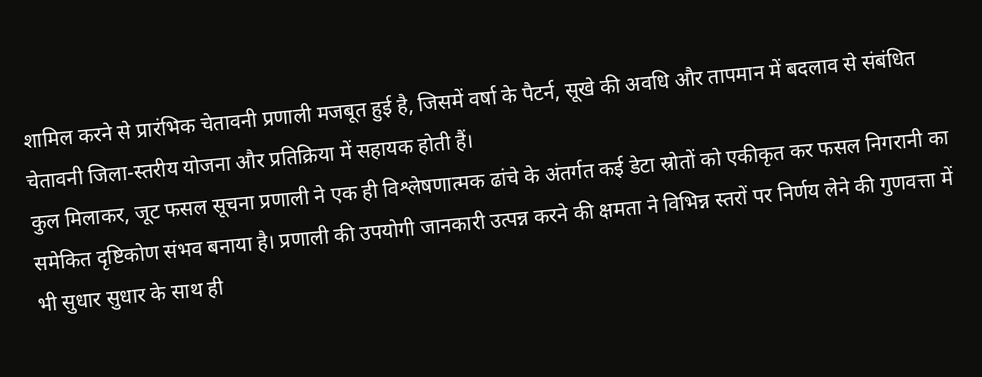शामिल करने से प्रारंभिक चेतावनी प्रणाली मजबूत हुई है, जिसमें वर्षा के पैटर्न, सूखे की अवधि और तापमान में बदलाव से संबंधित चेतावनी जिला-स्तरीय योजना और प्रतिक्रिया में सहायक होती हैं।
कुल मिलाकर, जूट फसल सूचना प्रणाली ने एक ही विश्लेषणात्मक ढांचे के अंतर्गत कई डेटा स्रोतों को एकीकृत कर फसल निगरानी का समेकित दृष्टिकोण संभव बनाया है। प्रणाली की उपयोगी जानकारी उत्पन्न करने की क्षमता ने विभिन्न स्तरों पर निर्णय लेने की गुणवत्ता में भी सुधार सुधार के साथ ही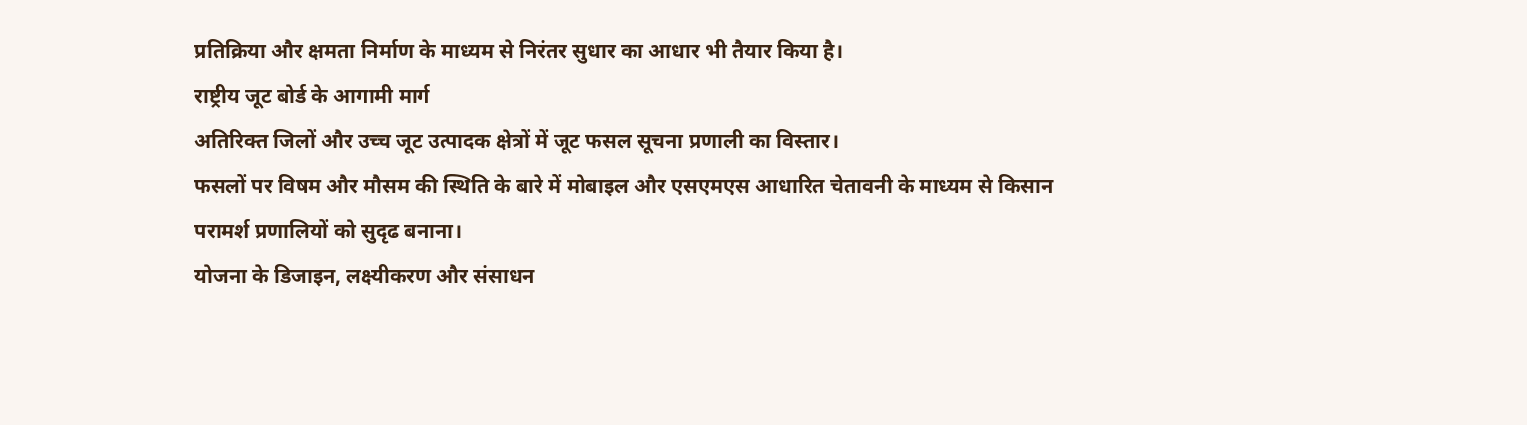प्रतिक्रिया और क्षमता निर्माण के माध्यम से निरंतर सुधार का आधार भी तैयार किया है।
राष्ट्रीय जूट बोर्ड के आगामी मार्ग
अतिरिक्त जिलों और उच्च जूट उत्पादक क्षेत्रों में जूट फसल सूचना प्रणाली का विस्तार।
फसलों पर विषम और मौसम की स्थिति के बारे में मोबाइल और एसएमएस आधारित चेतावनी के माध्यम से किसान परामर्श प्रणालियों को सुदृढ बनाना।
योजना के डिजाइन, लक्ष्यीकरण और संसाधन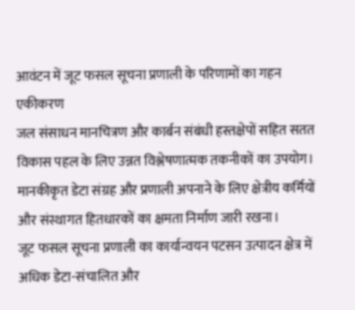आवंटन में जूट फसल सूचना प्रणाली के परिणामों का गहन एकीकरण
जल संसाधन मानचित्रण और कार्बन संबंधी हस्तक्षेपों सहित सतत विकास पहल के लिए उन्नत विश्लेषणात्मक तकनीकों का उपयोग।
मानकीकृत डेटा संग्रह और प्रणाली अपनाने के लिए क्षेत्रीय कर्मियों और संस्थागत हितधारकों का क्षमता निर्माण जारी रखना।
जूट फसल सूचना प्रणाली का कार्यान्वयन पटसन उत्पादन क्षेत्र में अधिक डेटा-संचालित और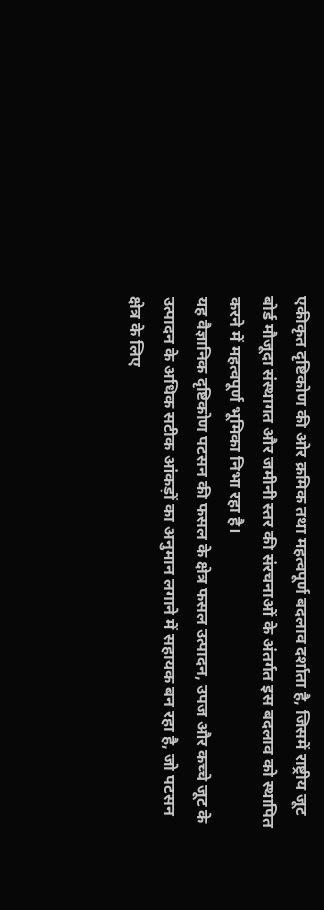एकीकृत दृष्टिकोण की ओर क्रमिक तथा महत्वपूर्ण बदलाव दर्शाता है, जिसमें राष्ट्रीय जूट बोर्ड मौजूदा संस्थागत और जमीनी स्तर की संरचनाओं के अंतर्गत इस बदलाव को स्थापित करने में महत्वपूर्ण भूमिका निभा रहा है।
यह वैज्ञानिक दृष्टिकोण पटसन की फसल के क्षेत्र फसल उत्पादन, उपज और कच्चे जूट के उत्पादन के अधिक सटीक आंकड़ों का अनुमान लगाने में सहायक बन रहा है, जो पटसन क्षेत्र के लिए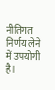नीतिगत निर्णय लेने में उपयोगी है।